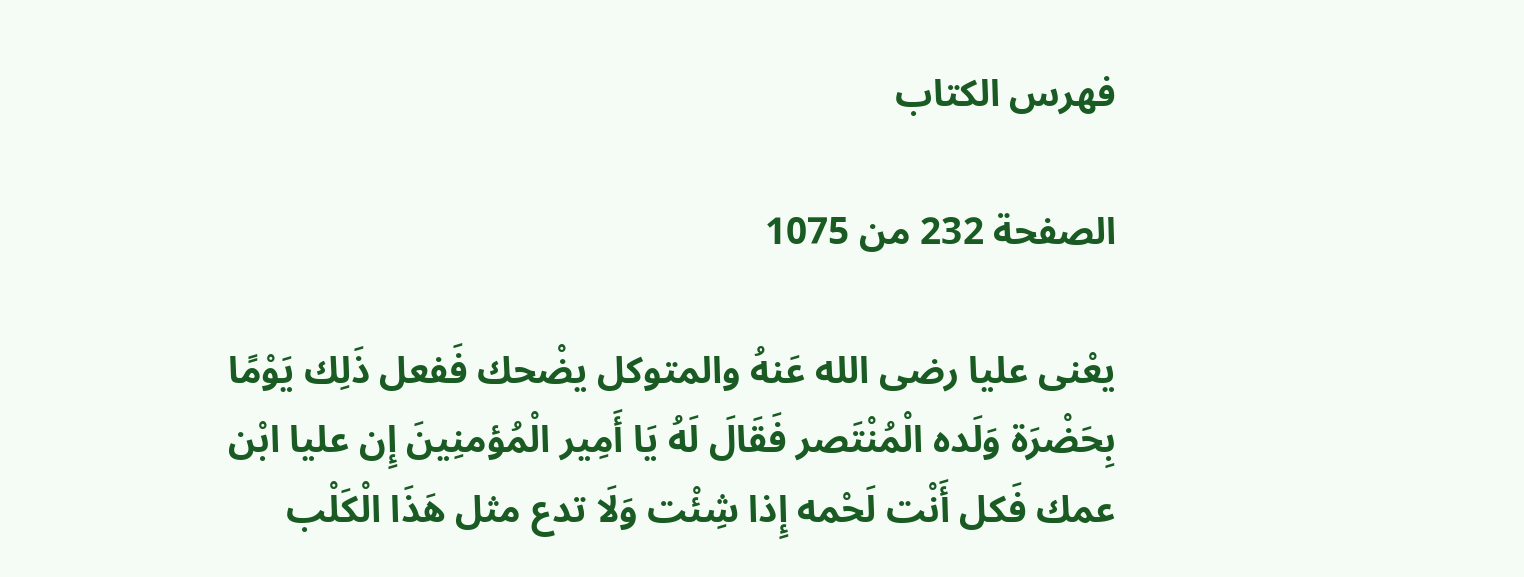فهرس الكتاب

الصفحة 232 من 1075

يعْنى عليا رضى الله عَنهُ والمتوكل يضْحك فَفعل ذَلِك يَوْمًا بِحَضْرَة وَلَده الْمُنْتَصر فَقَالَ لَهُ يَا أَمِير الْمُؤمنِينَ إِن عليا ابْن عمك فَكل أَنْت لَحْمه إِذا شِئْت وَلَا تدع مثل هَذَا الْكَلْب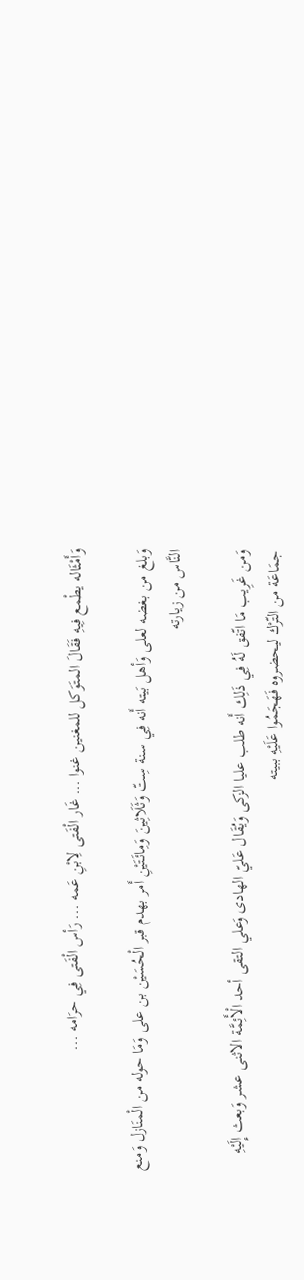وَأَمْثَاله يطْمع فِيهِ فَقَالَ المتَوَكل للمغنين غنوا ... غَار الْفَتى لِابْنِ عَمه ... رَأس الْفَتى فِي حرَامه ...

وَبلغ من بغضه لعلى وَأهل بَيته أَنه فِي سنة سِتّ وَثَلَاثِينَ وَمِائَتَيْنِ أَمر بهدم قبر الْحُسَيْن بن على وَمَا حوله من الْمنَازل وَمنع النَّاس من زيارته

وَمن غَرِيب مَا اتّفق لَهُ فِي ذَلِك أَنه طلب عليا الزكى وَيُقَال عَليّ الهادى وَعلي التقى أحد الْأَئِمَّة الاثنى عشر وَبعث إِلَيْهِ جمَاعَة من التّرْك ليحضروه فَهَجَمُوا عَلَيْهِ ببيته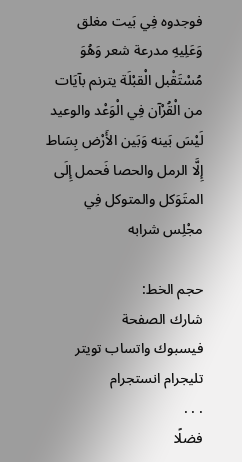فوجدوه فِي بَيت مغلق وَعَلِيهِ مدرعة شعر وَهُوَ مُسْتَقْبل الْقبْلَة يترنم بآيَات من الْقُرْآن فِي الْوَعْد والوعيد لَيْسَ بَينه وَبَين الأَرْض بِسَاط إِلَّا الرمل والحصا فَحمل إِلَى المتَوَكل والمتوكل فِي مجْلِس شرابه

حجم الخط:
شارك الصفحة
فيسبوك واتساب تويتر تليجرام انستجرام
. . .
فضلًا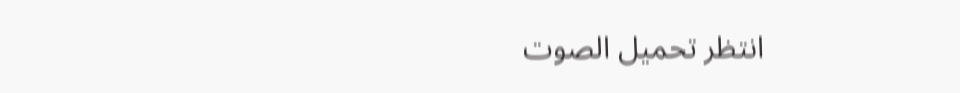انتظر تحميل الصوت